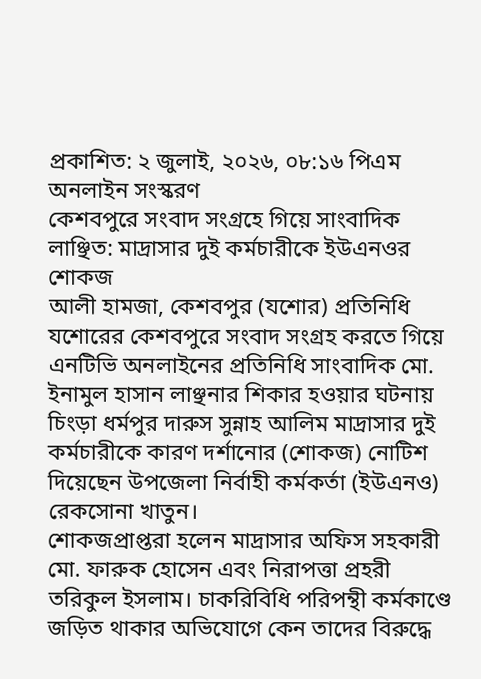প্রকাশিত: ২ জুলাই, ২০২৬, ০৮:১৬ পিএম
অনলাইন সংস্করণ
কেশবপুরে সংবাদ সংগ্রহে গিয়ে সাংবাদিক লাঞ্ছিত: মাদ্রাসার দুই কর্মচারীকে ইউএনওর শোকজ
আলী হামজা, কেশবপুর (যশোর) প্রতিনিধি
যশোরের কেশবপুরে সংবাদ সংগ্রহ করতে গিয়ে এনটিভি অনলাইনের প্রতিনিধি সাংবাদিক মো. ইনামুল হাসান লাঞ্ছনার শিকার হওয়ার ঘটনায় চিংড়া ধর্মপুর দারুস সুন্নাহ আলিম মাদ্রাসার দুই কর্মচারীকে কারণ দর্শানোর (শোকজ) নোটিশ দিয়েছেন উপজেলা নির্বাহী কর্মকর্তা (ইউএনও) রেকসোনা খাতুন।
শোকজপ্রাপ্তরা হলেন মাদ্রাসার অফিস সহকারী মো. ফারুক হোসেন এবং নিরাপত্তা প্রহরী তরিকুল ইসলাম। চাকরিবিধি পরিপন্থী কর্মকাণ্ডে জড়িত থাকার অভিযোগে কেন তাদের বিরুদ্ধে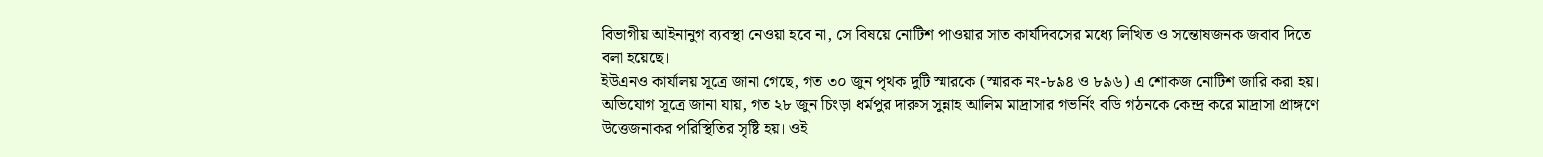বিভাগীয় আইনানুগ ব্যবস্থা নেওয়া হবে না, সে বিষয়ে নোটিশ পাওয়ার সাত কার্যদিবসের মধ্যে লিখিত ও সন্তোষজনক জবাব দিতে বলা হয়েছে।
ইউএনও কার্যালয় সূত্রে জানা গেছে, গত ৩০ জুন পৃথক দুটি স্মারকে (স্মারক নং-৮৯৪ ও ৮৯৬) এ শোকজ নোটিশ জারি করা হয়।
অভিযোগ সূত্রে জানা যায়, গত ২৮ জুন চিংড়া ধর্মপুর দারুস সুন্নাহ আলিম মাদ্রাসার গভর্নিং বডি গঠনকে কেন্দ্র করে মাদ্রাসা প্রাঙ্গণে উত্তেজনাকর পরিস্থিতির সৃষ্টি হয়। ওই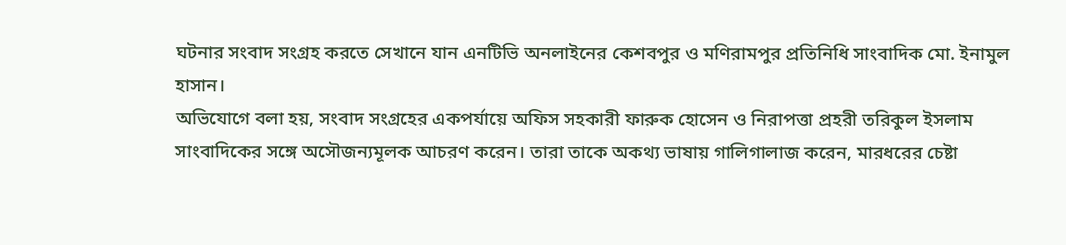ঘটনার সংবাদ সংগ্রহ করতে সেখানে যান এনটিভি অনলাইনের কেশবপুর ও মণিরামপুর প্রতিনিধি সাংবাদিক মো. ইনামুল হাসান।
অভিযোগে বলা হয়, সংবাদ সংগ্রহের একপর্যায়ে অফিস সহকারী ফারুক হোসেন ও নিরাপত্তা প্রহরী তরিকুল ইসলাম সাংবাদিকের সঙ্গে অসৌজন্যমূলক আচরণ করেন। তারা তাকে অকথ্য ভাষায় গালিগালাজ করেন, মারধরের চেষ্টা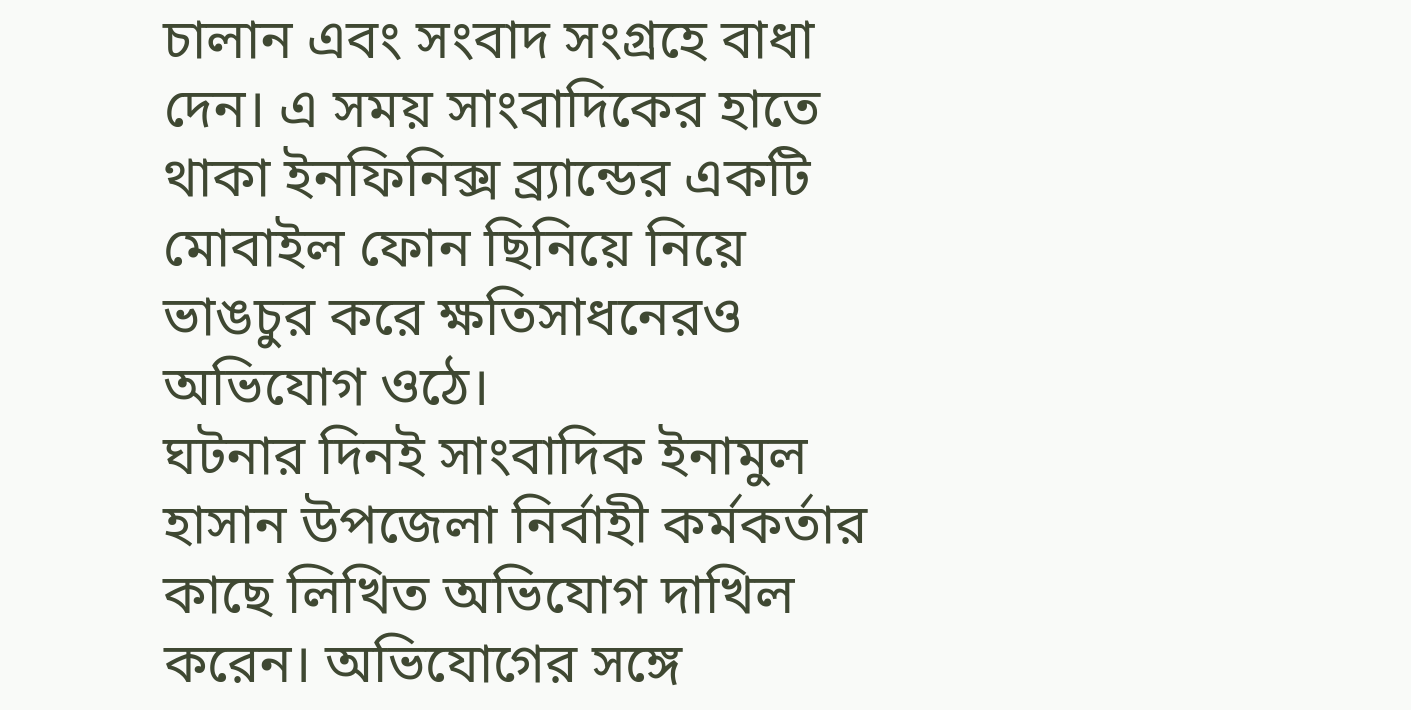চালান এবং সংবাদ সংগ্রহে বাধা দেন। এ সময় সাংবাদিকের হাতে থাকা ইনফিনিক্স ব্র্যান্ডের একটি মোবাইল ফোন ছিনিয়ে নিয়ে ভাঙচুর করে ক্ষতিসাধনেরও অভিযোগ ওঠে।
ঘটনার দিনই সাংবাদিক ইনামুল হাসান উপজেলা নির্বাহী কর্মকর্তার কাছে লিখিত অভিযোগ দাখিল করেন। অভিযোগের সঙ্গে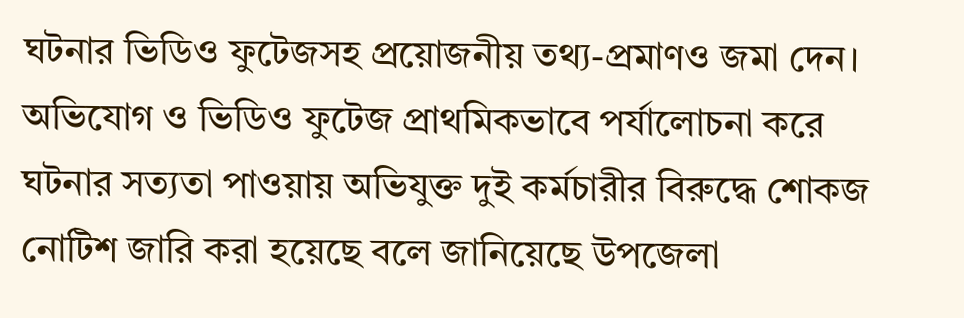ঘটনার ভিডিও ফুটেজসহ প্রয়োজনীয় তথ্য-প্রমাণও জমা দেন।
অভিযোগ ও ভিডিও ফুটেজ প্রাথমিকভাবে পর্যালোচনা করে ঘটনার সত্যতা পাওয়ায় অভিযুক্ত দুই কর্মচারীর বিরুদ্ধে শোকজ নোটিশ জারি করা হয়েছে বলে জানিয়েছে উপজেলা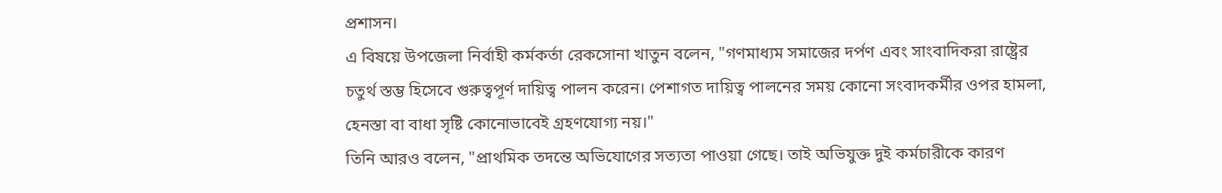প্রশাসন।
এ বিষয়ে উপজেলা নির্বাহী কর্মকর্তা রেকসোনা খাতুন বলেন, "গণমাধ্যম সমাজের দর্পণ এবং সাংবাদিকরা রাষ্ট্রের চতুর্থ স্তম্ভ হিসেবে গুরুত্বপূর্ণ দায়িত্ব পালন করেন। পেশাগত দায়িত্ব পালনের সময় কোনো সংবাদকর্মীর ওপর হামলা, হেনস্তা বা বাধা সৃষ্টি কোনোভাবেই গ্রহণযোগ্য নয়।"
তিনি আরও বলেন, "প্রাথমিক তদন্তে অভিযোগের সত্যতা পাওয়া গেছে। তাই অভিযুক্ত দুই কর্মচারীকে কারণ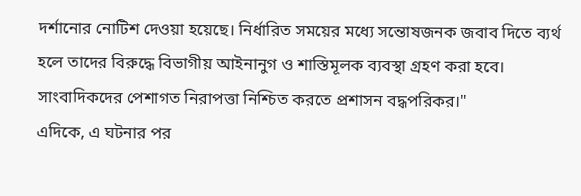দর্শানোর নোটিশ দেওয়া হয়েছে। নির্ধারিত সময়ের মধ্যে সন্তোষজনক জবাব দিতে ব্যর্থ হলে তাদের বিরুদ্ধে বিভাগীয় আইনানুগ ও শাস্তিমূলক ব্যবস্থা গ্রহণ করা হবে। সাংবাদিকদের পেশাগত নিরাপত্তা নিশ্চিত করতে প্রশাসন বদ্ধপরিকর।"
এদিকে, এ ঘটনার পর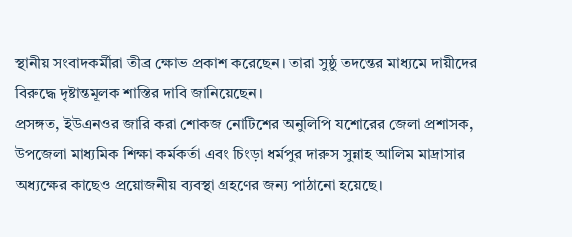স্থানীয় সংবাদকর্মীরা তীব্র ক্ষোভ প্রকাশ করেছেন। তারা সুষ্ঠু তদন্তের মাধ্যমে দায়ীদের বিরুদ্ধে দৃষ্টান্তমূলক শাস্তির দাবি জানিয়েছেন।
প্রসঙ্গত, ইউএনওর জারি করা শোকজ নোটিশের অনুলিপি যশোরের জেলা প্রশাসক, উপজেলা মাধ্যমিক শিক্ষা কর্মকর্তা এবং চিংড়া ধর্মপুর দারুস সুন্নাহ আলিম মাদ্রাসার অধ্যক্ষের কাছেও প্রয়োজনীয় ব্যবস্থা গ্রহণের জন্য পাঠানো হয়েছে।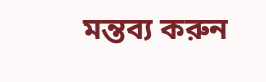মন্তব্য করুন